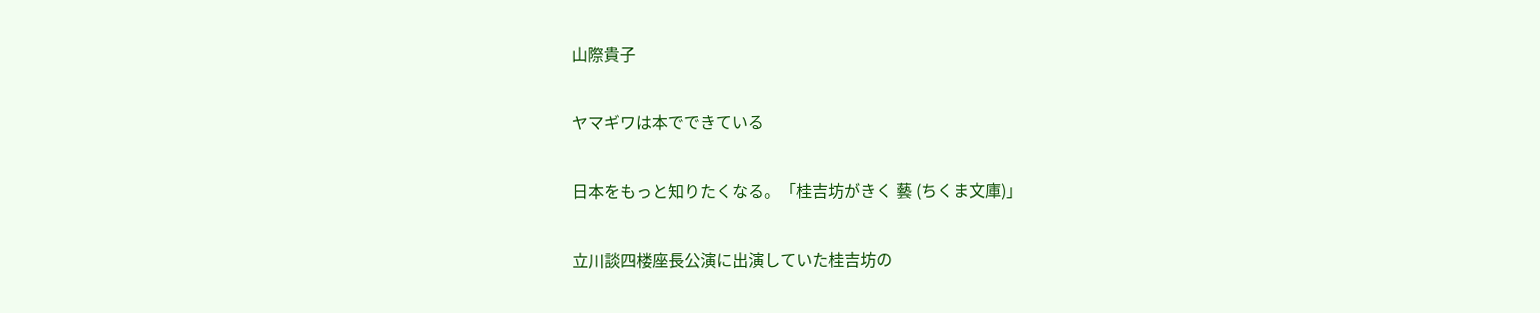山際貴子

ヤマギワは本でできている

日本をもっと知りたくなる。「桂吉坊がきく 藝 (ちくま文庫)」

立川談四楼座長公演に出演していた桂吉坊の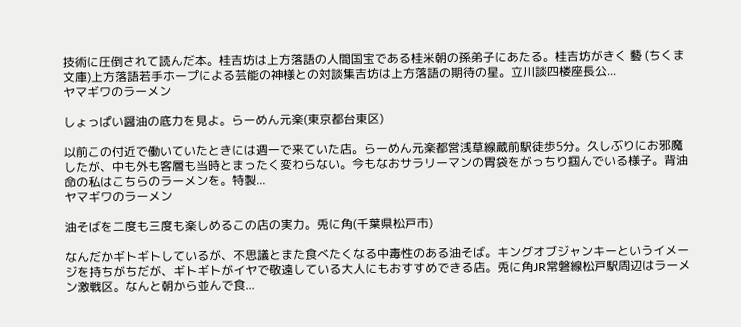技術に圧倒されて読んだ本。桂吉坊は上方落語の人間国宝である桂米朝の孫弟子にあたる。桂吉坊がきく 藝 (ちくま文庫)上方落語若手ホープによる芸能の神様との対談集吉坊は上方落語の期待の星。立川談四楼座長公...
ヤマギワのラーメン

しょっぱい醤油の底力を見よ。らーめん元楽(東京都台東区)

以前この付近で働いていたときには週一で来ていた店。らーめん元楽都営浅草線蔵前駅徒歩5分。久しぶりにお邪魔したが、中も外も客層も当時とまったく変わらない。今もなおサラリーマンの胃袋をがっちり掴んでいる様子。背油命の私はこちらのラーメンを。特製...
ヤマギワのラーメン

油そばを二度も三度も楽しめるこの店の実力。兎に角(千葉県松戸市)

なんだかギトギトしているが、不思議とまた食べたくなる中毒性のある油そば。キングオブジャンキーというイメージを持ちがちだが、ギトギトがイヤで敬遠している大人にもおすすめできる店。兎に角JR常磐線松戸駅周辺はラーメン激戦区。なんと朝から並んで食...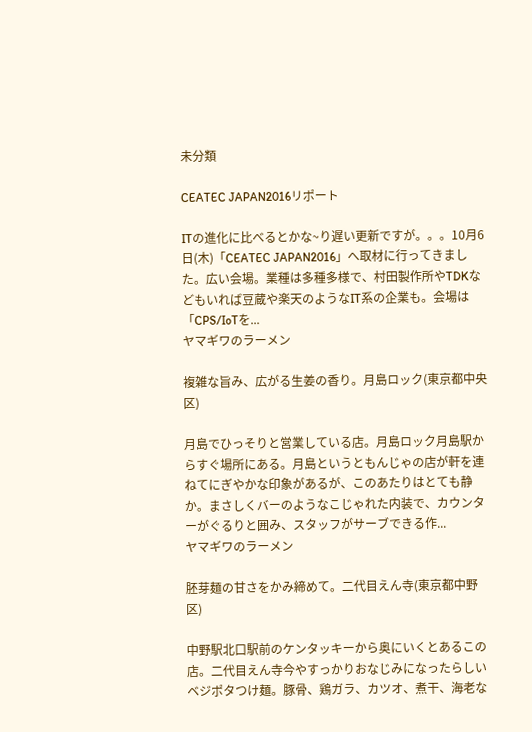未分類

CEATEC JAPAN2016リポート

ITの進化に比べるとかな~り遅い更新ですが。。。10月6日(木)「CEATEC JAPAN2016」へ取材に行ってきました。広い会場。業種は多種多様で、村田製作所やTDKなどもいれば豆蔵や楽天のようなIT系の企業も。会場は「CPS/IoTを...
ヤマギワのラーメン

複雑な旨み、広がる生姜の香り。月島ロック(東京都中央区)

月島でひっそりと営業している店。月島ロック月島駅からすぐ場所にある。月島というともんじゃの店が軒を連ねてにぎやかな印象があるが、このあたりはとても静か。まさしくバーのようなこじゃれた内装で、カウンターがぐるりと囲み、スタッフがサーブできる作...
ヤマギワのラーメン

胚芽麺の甘さをかみ締めて。二代目えん寺(東京都中野区)

中野駅北口駅前のケンタッキーから奥にいくとあるこの店。二代目えん寺今やすっかりおなじみになったらしいベジポタつけ麺。豚骨、鶏ガラ、カツオ、煮干、海老な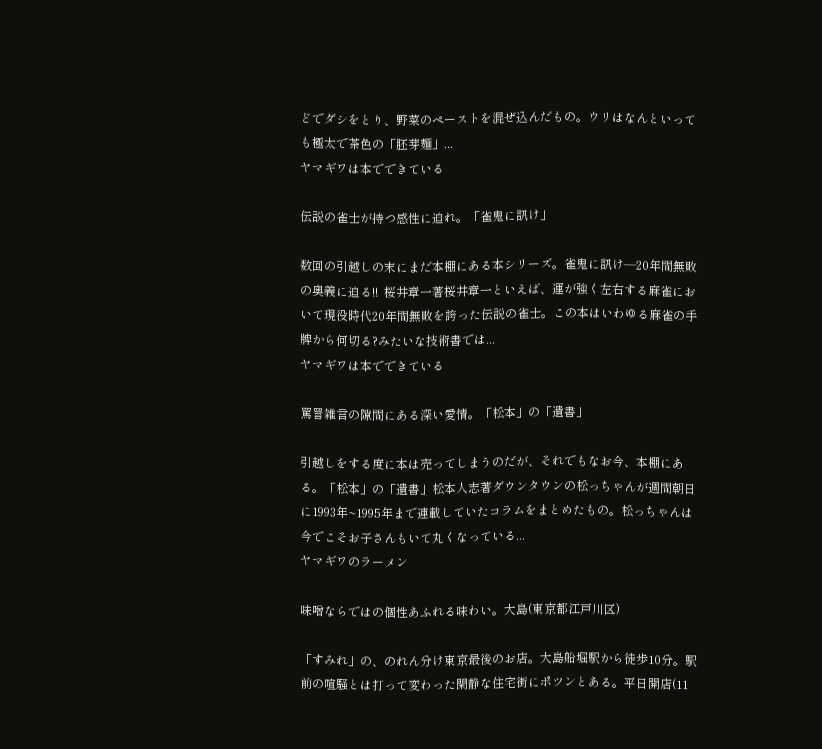どでダシをとり、野菜のペーストを混ぜ込んだもの。ウリはなんといっても極太で茶色の「胚芽麺」...
ヤマギワは本でできている

伝説の雀士が持つ感性に迫れ。「雀鬼に訊け」

数回の引越しの末にまだ本棚にある本シリーズ。雀鬼に訊け―20年間無敗の奥義に迫る!!  桜井章一著桜井章一といえば、運が強く左右する麻雀において現役時代20年間無敗を誇った伝説の雀士。この本はいわゆる麻雀の手牌から何切る?みたいな技術書では...
ヤマギワは本でできている

罵詈雑言の隙間にある深い愛情。「松本」の「遺書」

引越しをする度に本は売ってしまうのだが、それでもなお今、本棚にある。「松本」の「遺書」松本人志著ダウンタウンの松っちゃんが週間朝日に1993年~1995年まで連載していたコラムをまとめたもの。松っちゃんは今でこそお子さんもいて丸くなっている...
ヤマギワのラーメン

味噌ならではの個性あふれる味わい。大島(東京都江戸川区)

「すみれ」の、のれん分け東京最後のお店。大島船堀駅から徒歩10分。駅前の喧騒とは打って変わった閑静な住宅街にポツンとある。平日開店(11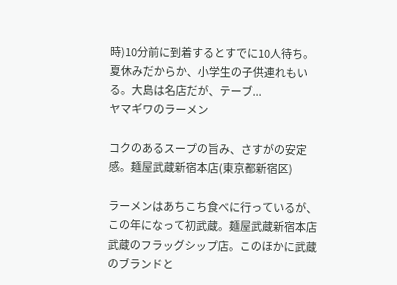時)10分前に到着するとすでに10人待ち。夏休みだからか、小学生の子供連れもいる。大島は名店だが、テーブ...
ヤマギワのラーメン

コクのあるスープの旨み、さすがの安定感。麺屋武蔵新宿本店(東京都新宿区)

ラーメンはあちこち食べに行っているが、この年になって初武蔵。麺屋武蔵新宿本店武蔵のフラッグシップ店。このほかに武蔵のブランドと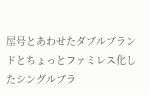屋号とあわせたダブルブランドとちょっとファミレス化したシングルブラ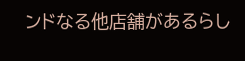ンドなる他店舗があるらし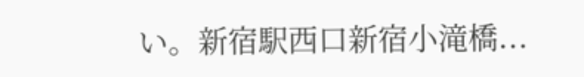い。新宿駅西口新宿小滝橋...